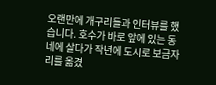오랜만에 개구리들과 인터뷰를 했습니다. 호수가 바로 앞에 있는 동네에 살다가 작년에 도시로 보금자리를 옮겼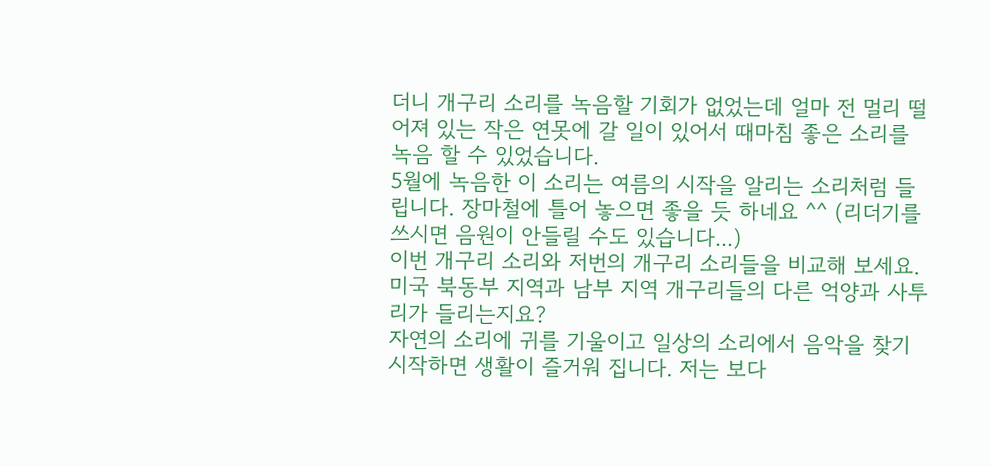더니 개구리 소리를 녹음할 기회가 없었는데 얼마 전 멀리 떨어져 있는 작은 연못에 갈 일이 있어서 때마침 좋은 소리를 녹음 할 수 있었습니다.
5월에 녹음한 이 소리는 여름의 시작을 알리는 소리처럼 들립니다. 장마철에 틀어 놓으면 좋을 듯 하네요 ^^ (리더기를 쓰시면 음원이 안들릴 수도 있습니다...)
이번 개구리 소리와 저번의 개구리 소리들을 비교해 보세요. 미국 북동부 지역과 남부 지역 개구리들의 다른 억양과 사투리가 들리는지요?
자연의 소리에 귀를 기울이고 일상의 소리에서 음악을 찾기 시작하면 생활이 즐거워 집니다. 저는 보다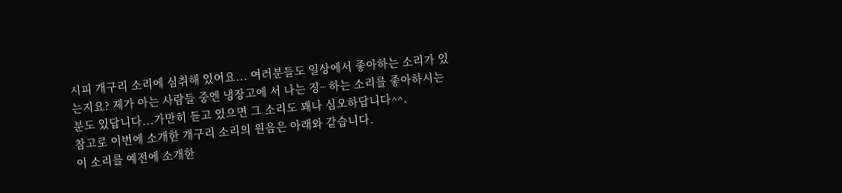시피 개구리 소리에 심취해 있어요... 여러분들도 일상에서 좋아하는 소리가 있는지요? 제가 아는 사람들 중엔 냉장고에 서 나는 징~ 하는 소리를 좋아하시는 분도 있답니다...가만히 듣고 있으면 그 소리도 꽤나 심오하답니다^^.
참고로 이번에 소개한 개구리 소리의 원음은 아래와 같습니다.
이 소리를 예전에 소개한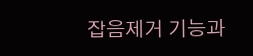잡음제거 기능과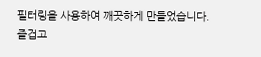필터링을 사용하여 깨끗하게 만들었습니다.
즐겁고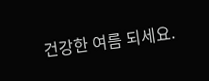건강한 여름 되세요.